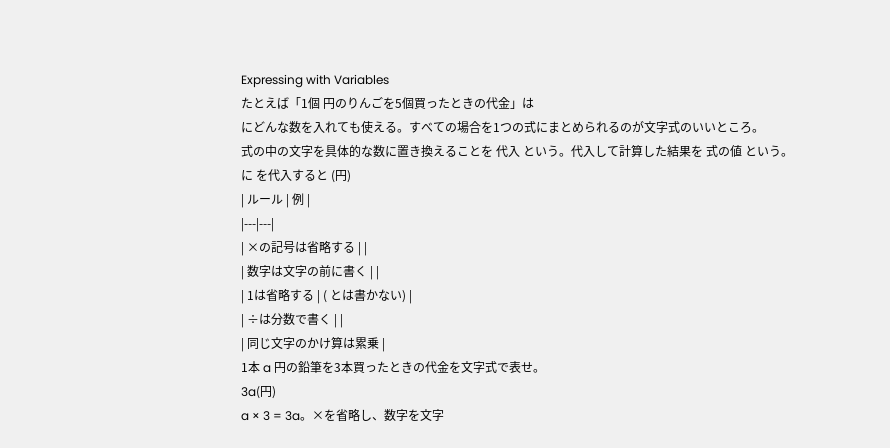Expressing with Variables
たとえば「1個 円のりんごを5個買ったときの代金」は
にどんな数を入れても使える。すべての場合を1つの式にまとめられるのが文字式のいいところ。
式の中の文字を具体的な数に置き換えることを 代入 という。代入して計算した結果を 式の値 という。
に を代入すると (円)
| ルール | 例 |
|---|---|
| ×の記号は省略する | |
| 数字は文字の前に書く | |
| 1は省略する | ( とは書かない) |
| ÷は分数で書く | |
| 同じ文字のかけ算は累乗 |
1本 a 円の鉛筆を3本買ったときの代金を文字式で表せ。
3a(円)
a × 3 = 3a。×を省略し、数字を文字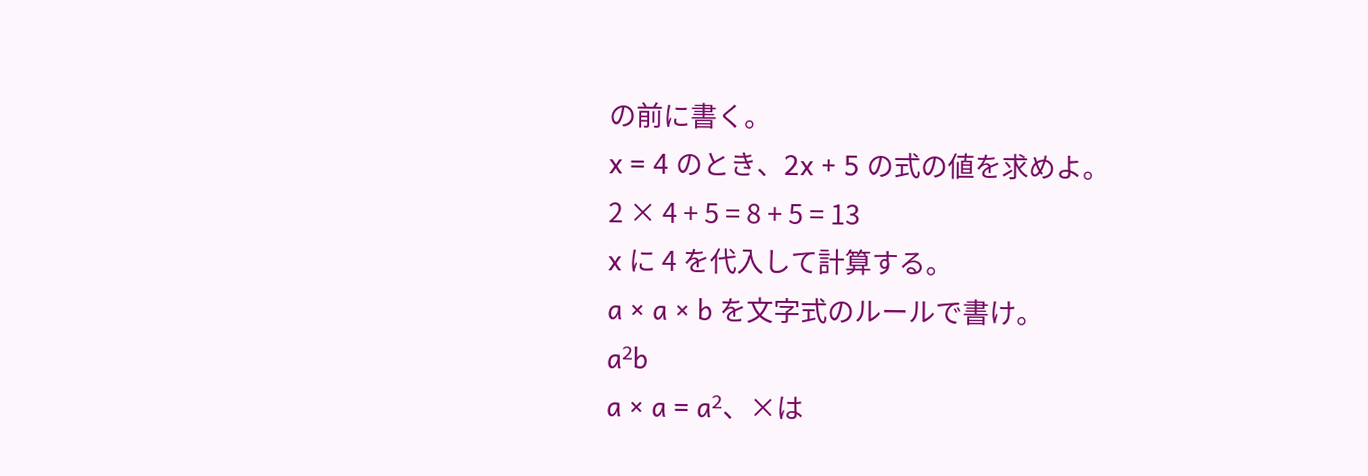の前に書く。
x = 4 のとき、2x + 5 の式の値を求めよ。
2 × 4 + 5 = 8 + 5 = 13
x に 4 を代入して計算する。
a × a × b を文字式のルールで書け。
a²b
a × a = a²、×は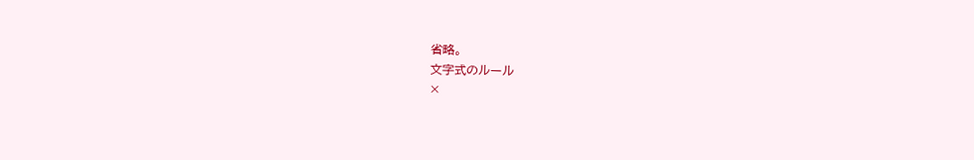省略。
文字式のルール
×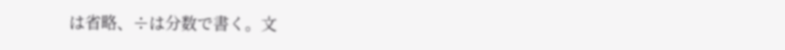は省略、÷は分数で書く。文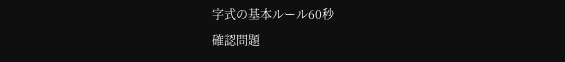字式の基本ルール60秒
確認問題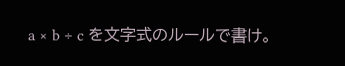a × b ÷ c を文字式のルールで書け。